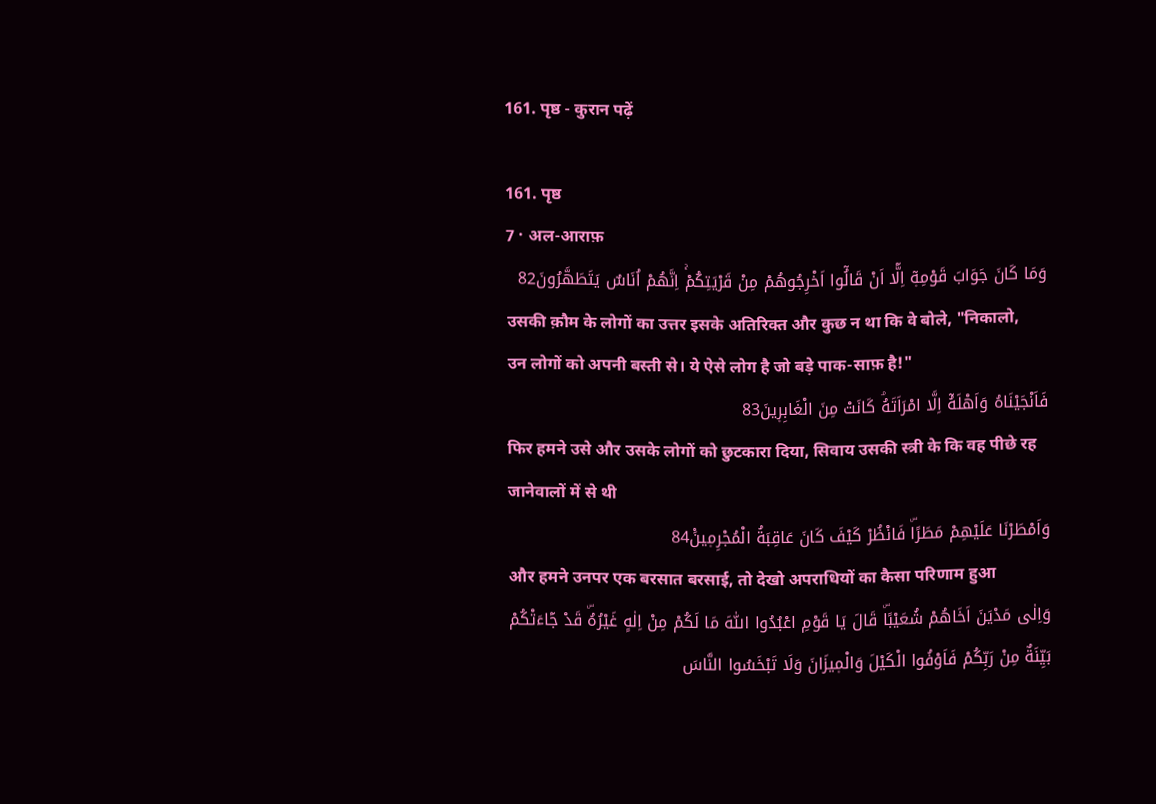161. पृष्ठ - कुरान पढ़ें

161. पृष्ठ
7 · अल-आराफ़
وَمَا كَانَ جَوَابَ قَوْمِه۪ٓ اِلَّٓا اَنْ قَالُٓوا اَخْرِجُوهُمْ مِنْ قَرْيَتِكُمْۚ اِنَّهُمْ اُنَاسٌ يَتَطَهَّرُونَ82
उसकी क़ौम के लोगों का उत्तर इसके अतिरिक्त और कुछ न था कि वे बोले, "निकालो, उन लोगों को अपनी बस्ती से। ये ऐसे लोग है जो बड़े पाक-साफ़ है!"
فَاَنْجَيْنَاهُ وَاَهْلَهُٓ اِلَّا امْرَاَتَهُۘ كَانَتْ مِنَ الْغَابِر۪ينَ83
फिर हमने उसे और उसके लोगों को छुटकारा दिया, सिवाय उसकी स्त्री के कि वह पीछे रह जानेवालों में से थी
وَاَمْطَرْنَا عَلَيْهِمْ مَطَرًاۜ فَانْظُرْ كَيْفَ كَانَ عَاقِبَةُ الْمُجْرِم۪ينَ۟84
और हमने उनपर एक बरसात बरसाई, तो देखो अपराधियों का कैसा परिणाम हुआ
وَاِلٰى مَدْيَنَ اَخَاهُمْ شُعَيْبًاۜ قَالَ يَا قَوْمِ اعْبُدُوا اللّٰهَ مَا لَكُمْ مِنْ اِلٰهٍ غَيْرُهُۜ قَدْ جَٓاءَتْكُمْ بَيِّنَةٌ مِنْ رَبِّكُمْ فَاَوْفُوا الْكَيْلَ وَالْم۪يزَانَ وَلَا تَبْخَسُوا النَّاسَ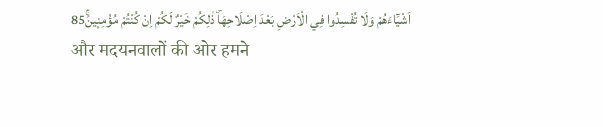اَشْيَٓاءَهُمْ وَلَا تُفْسِدُوا فِي الْاَرْضِ بَعْدَ اِصْلَاحِهَاۜ ذٰلِكُمْ خَيْرٌ لَكُمْ اِنْ كُنْتُمْ مُؤْمِن۪ينَۚ85
और मदयनवालों की ओर हमने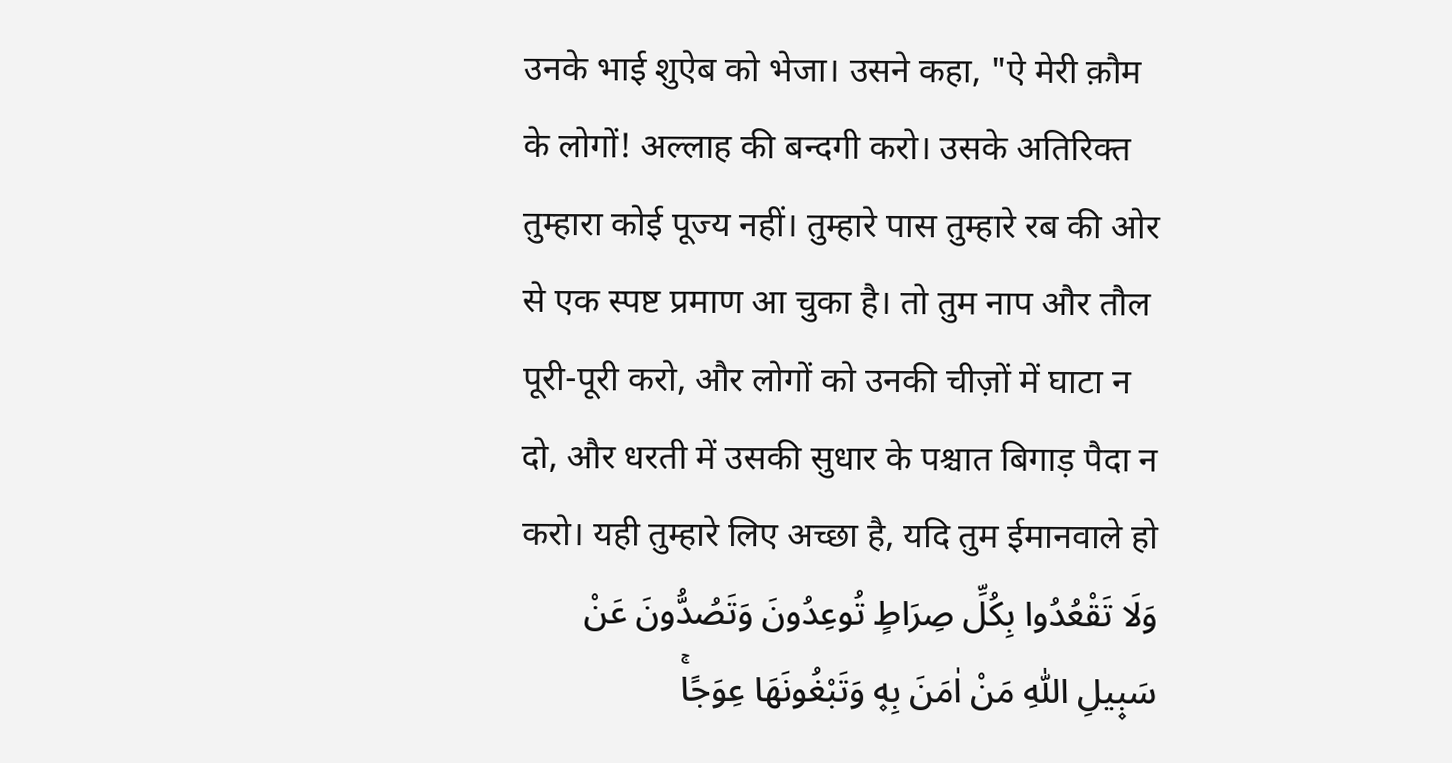उनके भाई शुऐब को भेजा। उसने कहा, "ऐ मेरी क़ौम के लोगों! अल्लाह की बन्दगी करो। उसके अतिरिक्त तुम्हारा कोई पूज्य नहीं। तुम्हारे पास तुम्हारे रब की ओर से एक स्पष्ट प्रमाण आ चुका है। तो तुम नाप और तौल पूरी-पूरी करो, और लोगों को उनकी चीज़ों में घाटा न दो, और धरती में उसकी सुधार के पश्चात बिगाड़ पैदा न करो। यही तुम्हारे लिए अच्छा है, यदि तुम ईमानवाले हो
وَلَا تَقْعُدُوا بِكُلِّ صِرَاطٍ تُوعِدُونَ وَتَصُدُّونَ عَنْ سَب۪يلِ اللّٰهِ مَنْ اٰمَنَ بِه۪ وَتَبْغُونَهَا عِوَجًاۚ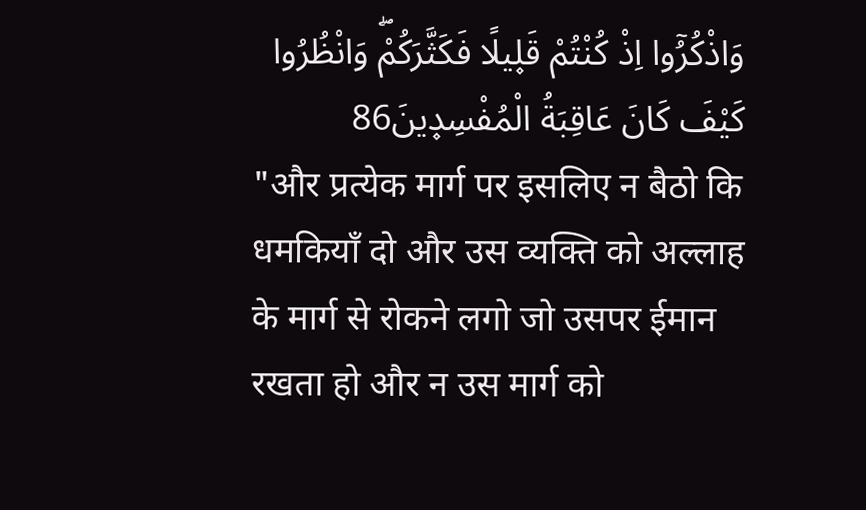وَاذْكُرُٓوا اِذْ كُنْتُمْ قَل۪يلًا فَكَثَّرَكُمْۖ وَانْظُرُوا كَيْفَ كَانَ عَاقِبَةُ الْمُفْسِد۪ينَ86
"और प्रत्येक मार्ग पर इसलिए न बैठो कि धमकियाँ दो और उस व्यक्ति को अल्लाह के मार्ग से रोकने लगो जो उसपर ईमान रखता हो और न उस मार्ग को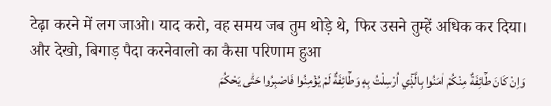टेढ़ा करने में लग जाओ। याद करो, वह समय जब तुम थोड़े थे, फिर उसने तुम्हें अधिक कर दिया। और देखो, बिगाड़ पैदा करनेवालो का कैसा परिणाम हुआ
وَاِنْ كَانَ طَٓائِفَةٌ مِنْكُمْ اٰمَنُوا بِالَّذ۪ٓي اُرْسِلْتُ بِه۪ وَطَٓائِفَةٌ لَمْ يُؤْمِنُوا فَاصْبِرُوا حَتّٰى يَحْكُمَ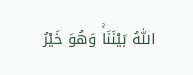اللّٰهُ بَيْنَنَاۚ وَهُوَ خَيْرُ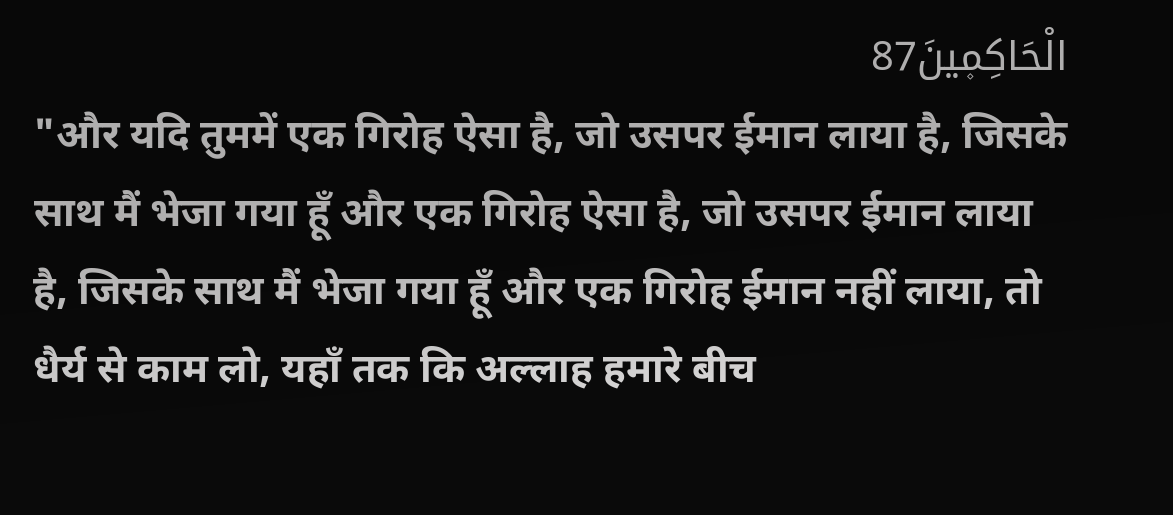الْحَاكِم۪ينَ87
"और यदि तुममें एक गिरोह ऐसा है, जो उसपर ईमान लाया है, जिसके साथ मैं भेजा गया हूँ और एक गिरोह ऐसा है, जो उसपर ईमान लाया है, जिसके साथ मैं भेजा गया हूँ और एक गिरोह ईमान नहीं लाया, तो धैर्य से काम लो, यहाँ तक कि अल्लाह हमारे बीच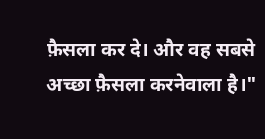फ़ैसला कर दे। और वह सबसे अच्छा फ़ैसला करनेवाला है।"